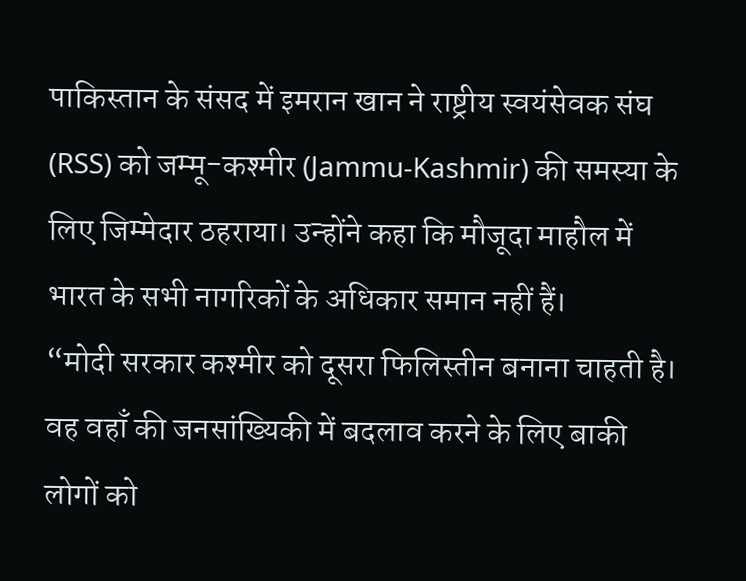पाकिस्तान के संसद में इमरान खान ने राष्ट्रीय स्वयंसेवक संघ (RSS) को जम्मू-कश्मीर (Jammu-Kashmir) की समस्या के लिए जिम्मेदार ठहराया। उन्होंने कहा कि मौजूदा माहौल में भारत के सभी नागरिकों के अधिकार समान नहीं हैं।
“मोदी सरकार कश्मीर को दूसरा फिलिस्तीन बनाना चाहती है। वह वहाँ की जनसांख्यिकी में बदलाव करने के लिए बाकी लोगों को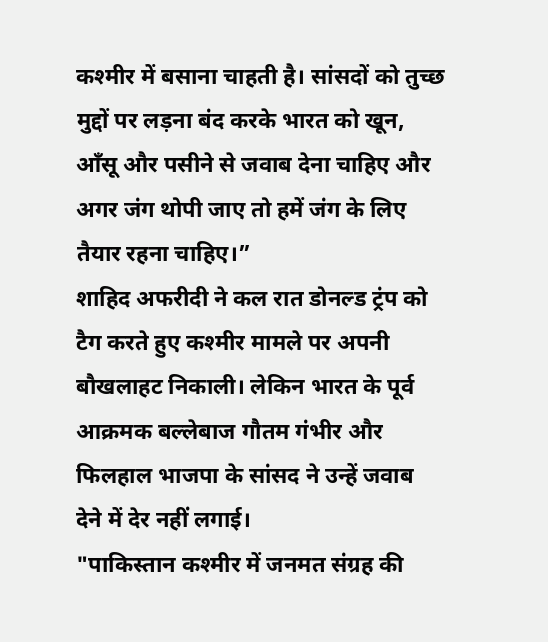कश्मीर में बसाना चाहती है। सांसदों को तुच्छ मुद्दों पर लड़ना बंद करके भारत को खून, आँसू और पसीने से जवाब देना चाहिए और अगर जंग थोपी जाए तो हमें जंग के लिए तैयार रहना चाहिए।”
शाहिद अफरीदी ने कल रात डोनल्ड ट्रंप को टैग करते हुए कश्मीर मामले पर अपनी बौखलाहट निकाली। लेकिन भारत के पूर्व आक्रमक बल्लेबाज गौतम गंभीर और फिलहाल भाजपा के सांसद ने उन्हें जवाब देने में देर नहीं लगाई।
"पाकिस्तान कश्मीर में जनमत संग्रह की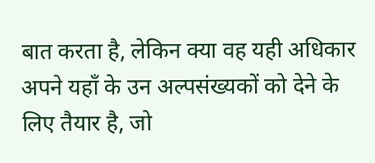बात करता है, लेकिन क्या वह यही अधिकार अपने यहाँ के उन अल्पसंख्यकों को देने के लिए तैयार है, जो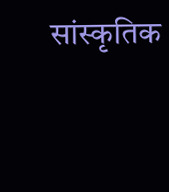सांस्कृतिक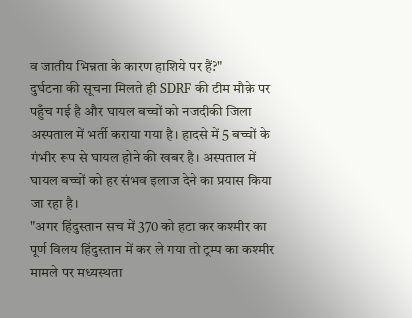व जातीय भिन्नता के कारण हाशिये पर हैं?"
दुर्घटना की सूचना मिलते ही SDRF की टीम मौक़े पर पहुँच गई है और घायल बच्चों को नजदीकी जिला अस्पताल में भर्ती कराया गया है। हादसे में 5 बच्चों के गंभीर रूप से घायल होने की खबर है। अस्पताल में घायल बच्चों को हर संभव इलाज देने का प्रयास किया जा रहा है।
"अगर हिंदुस्तान सच में 370 को हटा कर कश्मीर का पूर्ण विलय हिंदुस्तान में कर ले गया तो ट्रम्प का कश्मीर मामले पर मध्यस्थता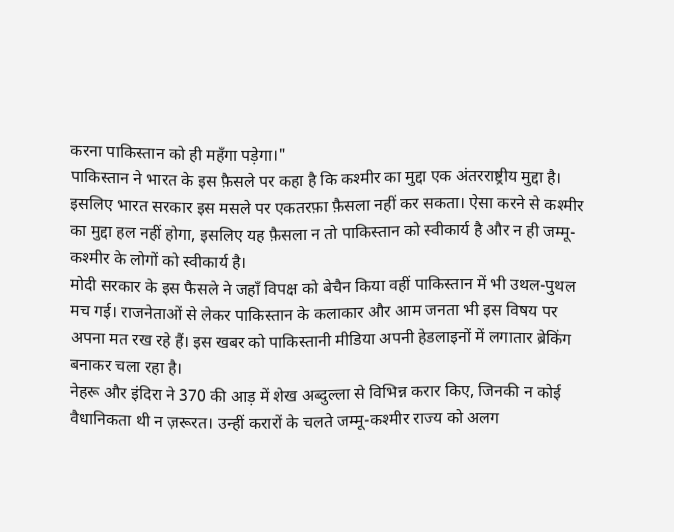करना पाकिस्तान को ही महँगा पड़ेगा।"
पाकिस्तान ने भारत के इस फ़ैसले पर कहा है कि कश्मीर का मुद्दा एक अंतरराष्ट्रीय मुद्दा है। इसलिए भारत सरकार इस मसले पर एकतरफ़ा फ़ैसला नहीं कर सकता। ऐसा करने से कश्मीर का मुद्दा हल नहीं होगा, इसलिए यह फ़ैसला न तो पाकिस्तान को स्वीकार्य है और न ही जम्मू-कश्मीर के लोगों को स्वीकार्य है।
मोदी सरकार के इस फैसले ने जहाँ विपक्ष को बेचैन किया वहीं पाकिस्तान में भी उथल-पुथल मच गई। राजनेताओं से लेकर पाकिस्तान के कलाकार और आम जनता भी इस विषय पर अपना मत रख रहे हैं। इस खबर को पाकिस्तानी मीडिया अपनी हेडलाइनों में लगातार ब्रेकिंग बनाकर चला रहा है।
नेहरू और इंदिरा ने 370 की आड़ में शेख अब्दुल्ला से विभिन्न करार किए, जिनकी न कोई वैधानिकता थी न ज़रूरत। उन्हीं करारों के चलते जम्मू-कश्मीर राज्य को अलग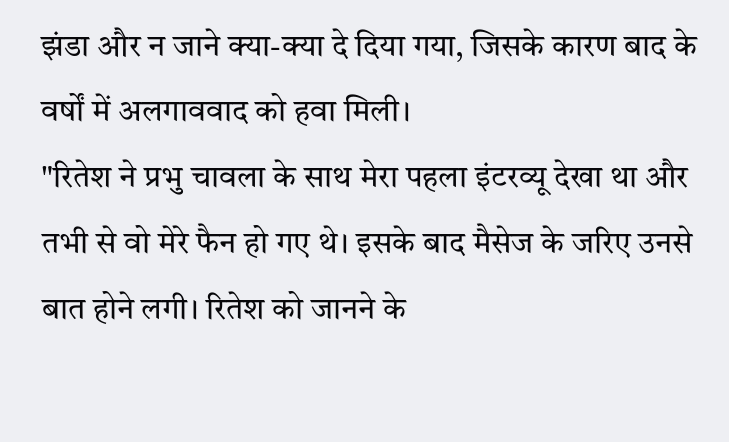झंडा और न जाने क्या-क्या दे दिया गया, जिसके कारण बाद के वर्षों में अलगाववाद को हवा मिली।
"रितेश ने प्रभु चावला के साथ मेरा पहला इंटरव्यू देखा था और तभी से वो मेरे फैन हो गए थे। इसके बाद मैसेज के जरिए उनसे बात होने लगी। रितेश को जानने के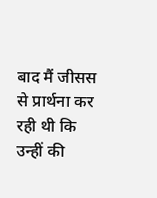बाद मैं जीसस से प्रार्थना कर रही थी कि उन्हीं की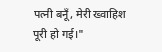पत्नी बनूँ, मेरी ख्वाहिश पूरी हो गई।"